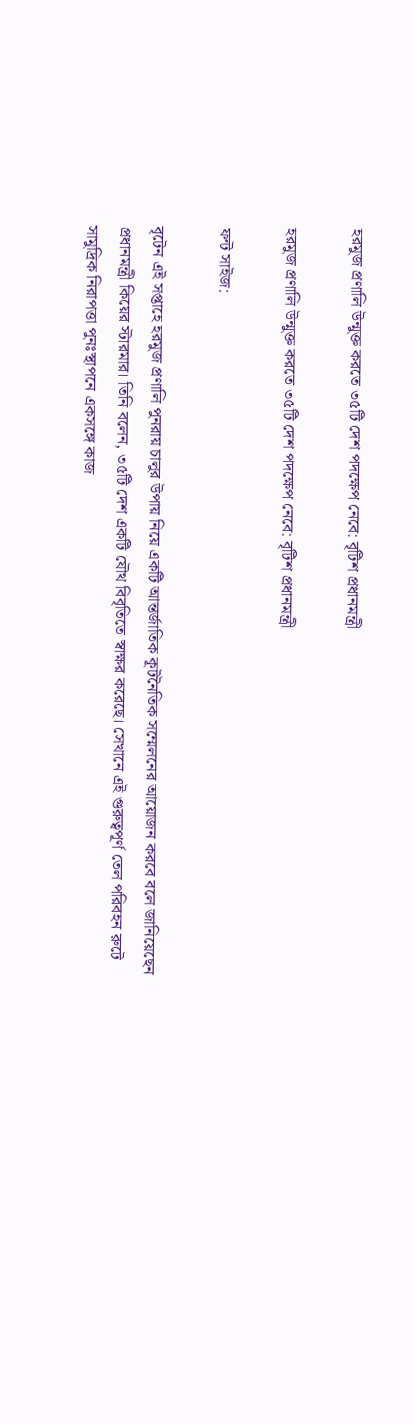হরমুজ প্রণালি উন্মুক্ত করতে ৩৫টি দেশ পদক্ষেপ নেবে: বৃটিশ প্রধানমন্ত্রী

হরমুজ প্রণালি উন্মুক্ত করতে ৩৫টি দেশ পদক্ষেপ নেবে: বৃটিশ প্রধানমন্ত্রী

ফন্ট সাইজ:

বৃটেন এই সপ্তাহে হরমুজ প্রণালি পুনরায় চালুর উপায় নিয়ে একটি আন্তর্জাতিক কূটনৈতিক সম্মেলনের আয়োজন করবে বলে জানিয়েছেন প্রধানমন্ত্রী কিয়ের স্টারমার। তিনি বলেন, ৩৫টি দেশ একটি যৌথ বিবৃতিতে স্বাক্ষর করেছে। সেখানে এই গুরুত্বপূর্ণ তেল পরিবহন রুটে সামুদ্রিক নিরাপত্তা পুনঃস্থাপনে একসঙ্গে কাজ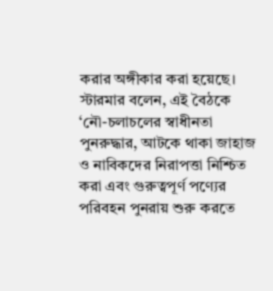করার অঙ্গীকার করা হয়েছে। স্টারমার বলেন, এই বৈঠকে ‘নৌ-চলাচলের স্বাধীনতা পুনরুদ্ধার, আটকে থাকা জাহাজ ও নাবিকদের নিরাপত্তা নিশ্চিত করা এবং গুরুত্বপূর্ণ পণ্যের পরিবহন পুনরায় শুরু করতে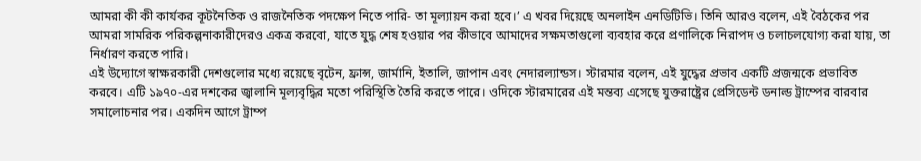আমরা কী কী কার্যকর কূটনৈতিক ও রাজনৈতিক পদক্ষেপ নিতে পারি- তা মূল্যায়ন করা হবে।’ এ খবর দিয়েছে অনলাইন এনডিটিভি। তিনি আরও বলেন, এই বৈঠকের পর আমরা সামরিক পরিকল্পনাকারীদেরও একত্র করবো, যাতে যুদ্ধ শেষ হওয়ার পর কীভাবে আমাদের সক্ষমতাগুলো ব্যবহার করে প্রণালিকে নিরাপদ ও চলাচলযোগ্য করা যায়, তা নির্ধারণ করতে পারি।
এই উদ্যোগে স্বাক্ষরকারী দেশগুলোর মধ্যে রয়েছে বৃটেন, ফ্রান্স, জার্মানি, ইতালি, জাপান এবং নেদারল্যান্ডস। স্টারমার বলেন, এই যুদ্ধের প্রভাব একটি প্রজন্মকে প্রভাবিত করবে। এটি ১৯৭০-এর দশকের জ্বালানি মূল্যবৃদ্ধির মতো পরিস্থিতি তৈরি করতে পারে। ওদিকে স্টারমারের এই মন্তব্য এসেছে যুক্তরাষ্ট্রের প্রেসিডেন্ট ডনাল্ড ট্রাম্পের বারবার সমালোচনার পর। একদিন আগে ট্রাম্প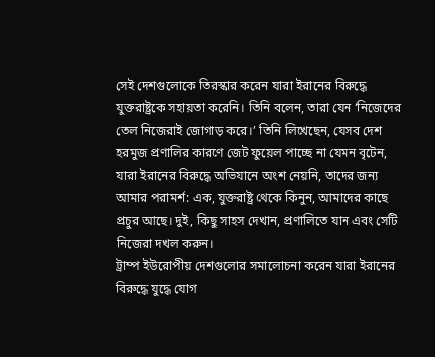সেই দেশগুলোকে তিরস্কার করেন যারা ইরানের বিরুদ্ধে যুক্তরাষ্ট্রকে সহায়তা করেনি। তিনি বলেন, তারা যেন ‘নিজেদের তেল নিজেরাই জোগাড় করে।’ তিনি লিখেছেন, যেসব দেশ হরমুজ প্রণালির কারণে জেট ফুয়েল পাচ্ছে না যেমন বৃটেন, যারা ইরানের বিরুদ্ধে অভিযানে অংশ নেয়নি, তাদের জন্য আমার পরামর্শ: এক, যুক্তরাষ্ট্র থেকে কিনুন, আমাদের কাছে প্রচুর আছে। দুই, কিছু সাহস দেখান, প্রণালিতে যান এবং সেটি নিজেরা দখল করুন।
ট্রাম্প ইউরোপীয় দেশগুলোর সমালোচনা করেন যারা ইরানের বিরুদ্ধে যুদ্ধে যোগ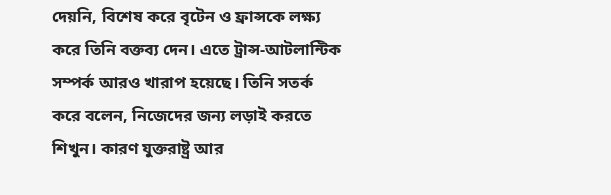দেয়নি, বিশেষ করে বৃটেন ও ফ্রান্সকে লক্ষ্য করে তিনি বক্তব্য দেন। এতে ট্রান্স-আটলান্টিক সম্পর্ক আরও খারাপ হয়েছে। তিনি সতর্ক করে বলেন, নিজেদের জন্য লড়াই করতে শিখুন। কারণ যুক্তরাষ্ট্র আর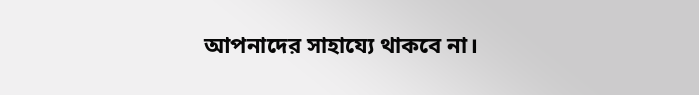আপনাদের সাহায্যে থাকবে না।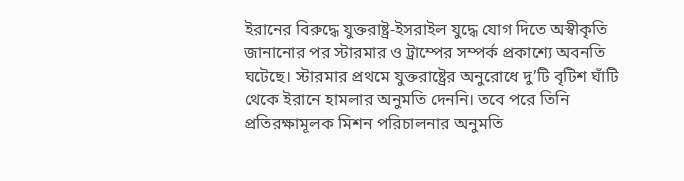ইরানের বিরুদ্ধে যুক্তরাষ্ট্র-ইসরাইল যুদ্ধে যোগ দিতে অস্বীকৃতি জানানোর পর স্টারমার ও ট্রাম্পের সম্পর্ক প্রকাশ্যে অবনতি ঘটেছে। স্টারমার প্রথমে যুক্তরাষ্ট্রের অনুরোধে দু’টি বৃটিশ ঘাঁটি থেকে ইরানে হামলার অনুমতি দেননি। তবে পরে তিনি প্রতিরক্ষামূলক মিশন পরিচালনার অনুমতি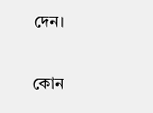দেন।


কোন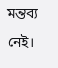মন্তব্য নেই।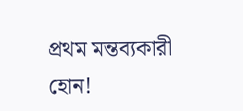প্রথম মন্তব্যকারী হোন!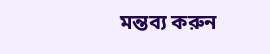মন্তব্য করুন